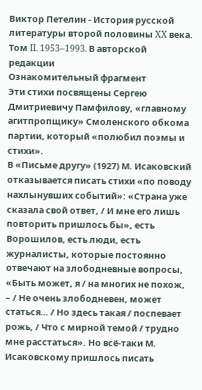Виктор Петелин - История русской литературы второй половины XX века. Том II. 1953–1993. В авторской редакции
Ознакомительный фрагмент
Эти стихи посвящены Сергею Дмитриевичу Памфилову, «главному агитпропщику» Смоленского обкома партии, который «полюбил поэмы и стихи».
В «Письме другу» (1927) М. Исаковский отказывается писать стихи «по поводу нахлынувших событий»: «Страна уже сказала свой ответ, / И мне его лишь повторить пришлось бы», есть Ворошилов, есть люди, есть журналисты, которые постоянно отвечают на злободневные вопросы, «Быть может, я / на многих не похож, – / Не очень злободневен, может статься… / Но здесь такая / поспевает рожь, / Что с мирной темой / трудно мне расстаться». Но всё-таки М. Исаковскому пришлось писать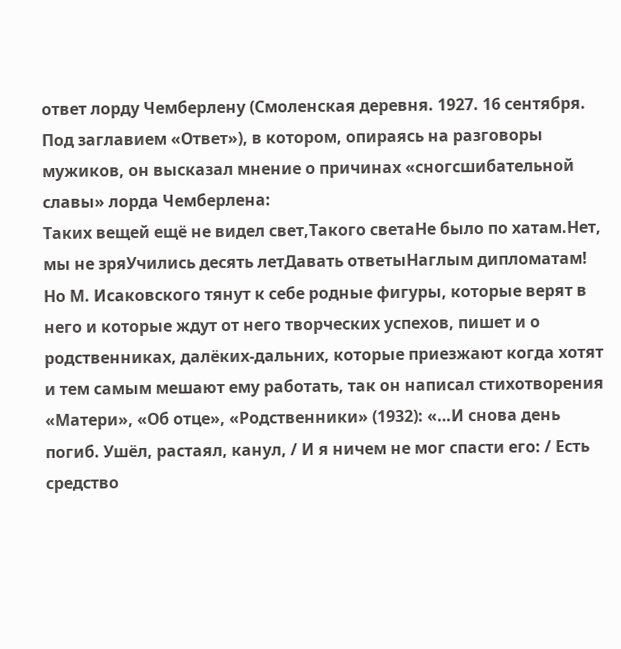ответ лорду Чемберлену (Смоленская деревня. 1927. 16 сентября. Под заглавием «Ответ»), в котором, опираясь на разговоры мужиков, он высказал мнение о причинах «сногсшибательной славы» лорда Чемберлена:
Таких вещей ещё не видел свет,Такого светаНе было по хатам.Нет, мы не зряУчились десять летДавать ответыНаглым дипломатам!
Но М. Исаковского тянут к себе родные фигуры, которые верят в него и которые ждут от него творческих успехов, пишет и о родственниках, далёких-дальних, которые приезжают когда хотят и тем самым мешают ему работать, так он написал стихотворения «Матери», «Об отце», «Родственники» (1932): «…И снова день погиб. Ушёл, растаял, канул, / И я ничем не мог спасти его: / Есть средство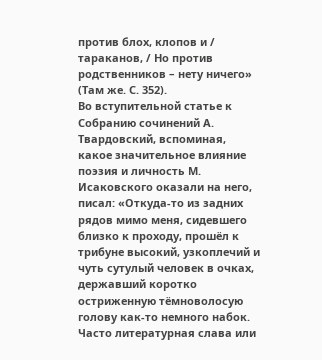против блох, клопов и / тараканов, / Но против родственников – нету ничего» (Там же. С. 352).
Во вступительной статье к Собранию сочинений А. Твардовский, вспоминая, какое значительное влияние поэзия и личность М. Исаковского оказали на него, писал: «Откуда-то из задних рядов мимо меня, сидевшего близко к проходу, прошёл к трибуне высокий, узкоплечий и чуть сутулый человек в очках, державший коротко остриженную тёмноволосую голову как-то немного набок. Часто литературная слава или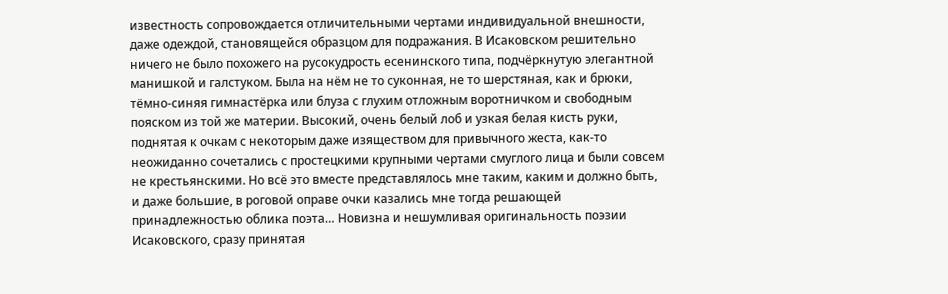известность сопровождается отличительными чертами индивидуальной внешности, даже одеждой, становящейся образцом для подражания. В Исаковском решительно ничего не было похожего на русокудрость есенинского типа, подчёркнутую элегантной манишкой и галстуком. Была на нём не то суконная, не то шерстяная, как и брюки, тёмно-синяя гимнастёрка или блуза с глухим отложным воротничком и свободным пояском из той же материи. Высокий, очень белый лоб и узкая белая кисть руки, поднятая к очкам с некоторым даже изяществом для привычного жеста, как-то неожиданно сочетались с простецкими крупными чертами смуглого лица и были совсем не крестьянскими. Но всё это вместе представлялось мне таким, каким и должно быть, и даже большие, в роговой оправе очки казались мне тогда решающей принадлежностью облика поэта… Новизна и нешумливая оригинальность поэзии Исаковского, сразу принятая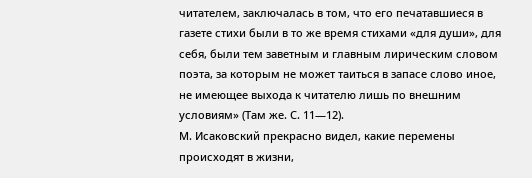читателем, заключалась в том, что его печатавшиеся в газете стихи были в то же время стихами «для души», для себя, были тем заветным и главным лирическим словом поэта, за которым не может таиться в запасе слово иное, не имеющее выхода к читателю лишь по внешним условиям» (Там же. С. 11—12).
М. Исаковский прекрасно видел, какие перемены происходят в жизни,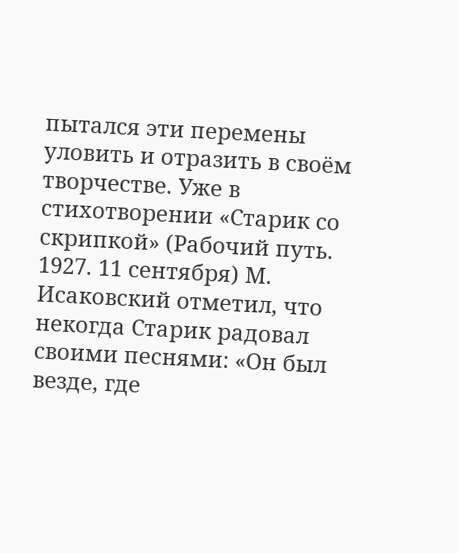пытался эти перемены уловить и отразить в своём творчестве. Уже в стихотворении «Старик со скрипкой» (Рабочий путь. 1927. 11 сентября) М. Исаковский отметил, что некогда Старик радовал своими песнями: «Он был везде, где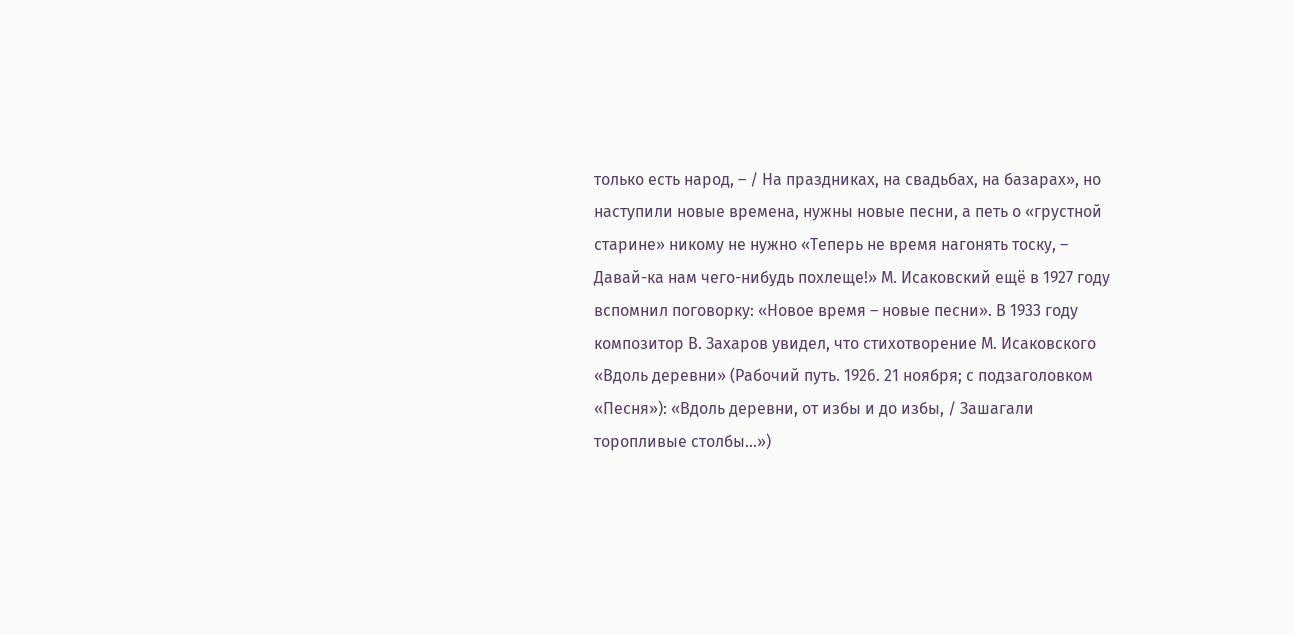только есть народ, – / На праздниках, на свадьбах, на базарах», но наступили новые времена, нужны новые песни, а петь о «грустной старине» никому не нужно «Теперь не время нагонять тоску, – Давай-ка нам чего-нибудь похлеще!» М. Исаковский ещё в 1927 году вспомнил поговорку: «Новое время – новые песни». В 1933 году композитор В. Захаров увидел, что стихотворение М. Исаковского «Вдоль деревни» (Рабочий путь. 1926. 21 ноября; с подзаголовком «Песня»): «Вдоль деревни, от избы и до избы, / Зашагали торопливые столбы…»)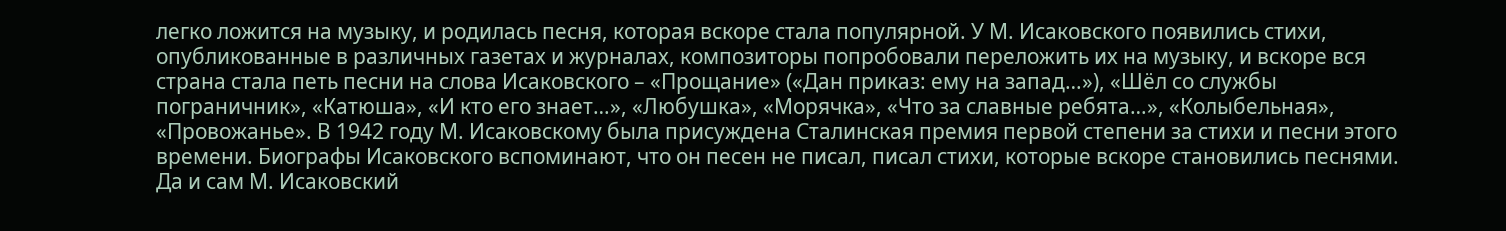легко ложится на музыку, и родилась песня, которая вскоре стала популярной. У М. Исаковского появились стихи, опубликованные в различных газетах и журналах, композиторы попробовали переложить их на музыку, и вскоре вся страна стала петь песни на слова Исаковского – «Прощание» («Дан приказ: ему на запад…»), «Шёл со службы пограничник», «Катюша», «И кто его знает…», «Любушка», «Морячка», «Что за славные ребята…», «Колыбельная», «Провожанье». В 1942 году М. Исаковскому была присуждена Сталинская премия первой степени за стихи и песни этого времени. Биографы Исаковского вспоминают, что он песен не писал, писал стихи, которые вскоре становились песнями. Да и сам М. Исаковский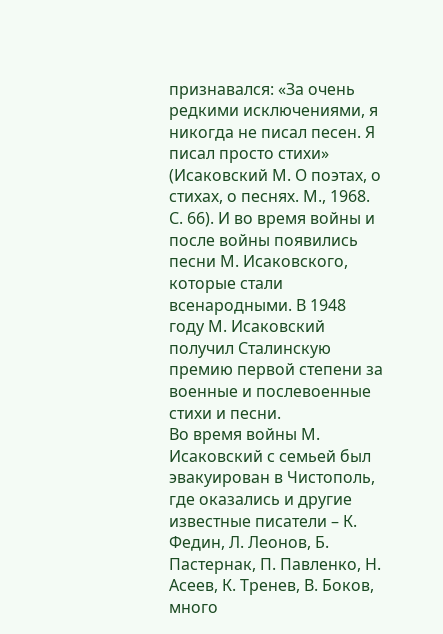признавался: «За очень редкими исключениями, я никогда не писал песен. Я писал просто стихи» (Исаковский М. О поэтах, о стихах, о песнях. М., 1968. С. 66). И во время войны и после войны появились песни М. Исаковского, которые стали всенародными. В 1948 году М. Исаковский получил Сталинскую премию первой степени за военные и послевоенные стихи и песни.
Во время войны М. Исаковский с семьей был эвакуирован в Чистополь, где оказались и другие известные писатели – К. Федин, Л. Леонов, Б. Пастернак, П. Павленко, Н. Асеев, К. Тренев, В. Боков, много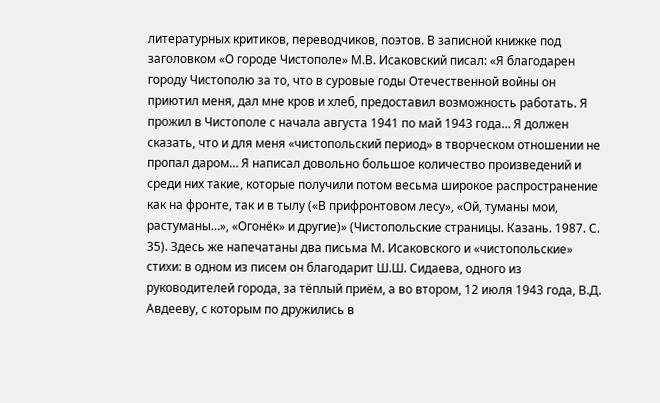литературных критиков, переводчиков, поэтов. В записной книжке под заголовком «О городе Чистополе» М.В. Исаковский писал: «Я благодарен городу Чистополю за то, что в суровые годы Отечественной войны он приютил меня, дал мне кров и хлеб, предоставил возможность работать. Я прожил в Чистополе с начала августа 1941 по май 1943 года… Я должен сказать, что и для меня «чистопольский период» в творческом отношении не пропал даром… Я написал довольно большое количество произведений и среди них такие, которые получили потом весьма широкое распространение как на фронте, так и в тылу («В прифронтовом лесу», «Ой, туманы мои, растуманы…», «Огонёк» и другие)» (Чистопольские страницы. Казань. 1987. С. 35). Здесь же напечатаны два письма М. Исаковского и «чистопольские» стихи: в одном из писем он благодарит Ш.Ш. Сидаева, одного из руководителей города, за тёплый приём, а во втором, 12 июля 1943 года, В.Д. Авдееву, с которым по дружились в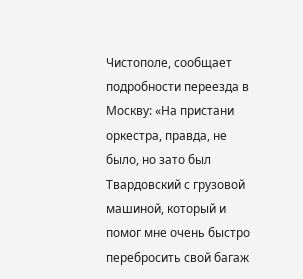Чистополе, сообщает подробности переезда в Москву: «На пристани оркестра, правда, не было, но зато был Твардовский с грузовой машиной, который и помог мне очень быстро перебросить свой багаж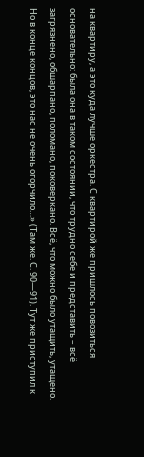на квартиру, а это куда лучше оркестра. С квартирой же пришлось повозиться основательно: была она в таком состоянии, что трудно себе и представить – всё загрязнено, обшарпано, поломано, поковеркано. Всё, что можно было утащить, утащено. Но в конце концов, это нас не очень огорчило…» (Там же. С. 90—91). Тут же приступил к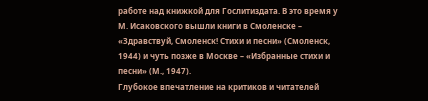работе над книжкой для Гослитиздата. В это время у М. Исаковского вышли книги в Смоленске – «Здравствуй, Смоленск! Стихи и песни» (Смоленск, 1944) и чуть позже в Москве – «Избранные стихи и песни» (М., 1947).
Глубокое впечатление на критиков и читателей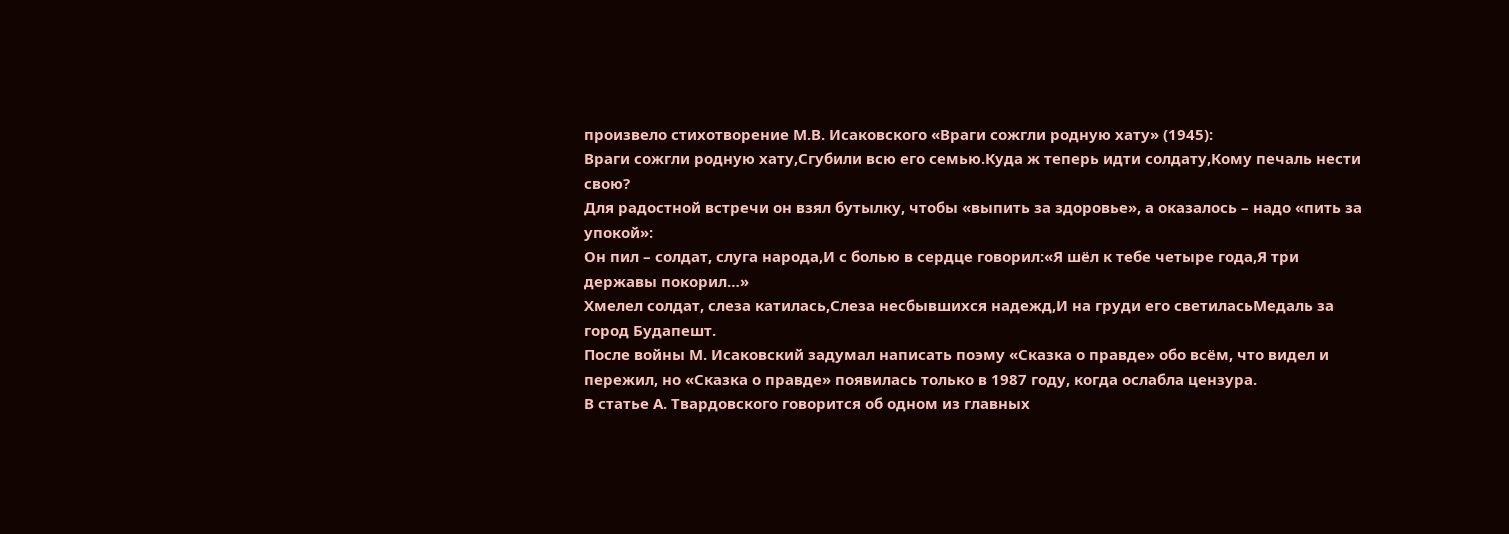произвело стихотворение М.В. Исаковского «Враги сожгли родную хату» (1945):
Враги сожгли родную хату,Сгубили всю его семью.Куда ж теперь идти солдату,Кому печаль нести свою?
Для радостной встречи он взял бутылку, чтобы «выпить за здоровье», а оказалось – надо «пить за упокой»:
Он пил – солдат, слуга народа,И с болью в сердце говорил:«Я шёл к тебе четыре года,Я три державы покорил…»
Хмелел солдат, слеза катилась,Слеза несбывшихся надежд,И на груди его светиласьМедаль за город Будапешт.
После войны М. Исаковский задумал написать поэму «Сказка о правде» обо всём, что видел и пережил, но «Сказка о правде» появилась только в 1987 году, когда ослабла цензура.
В статье А. Твардовского говорится об одном из главных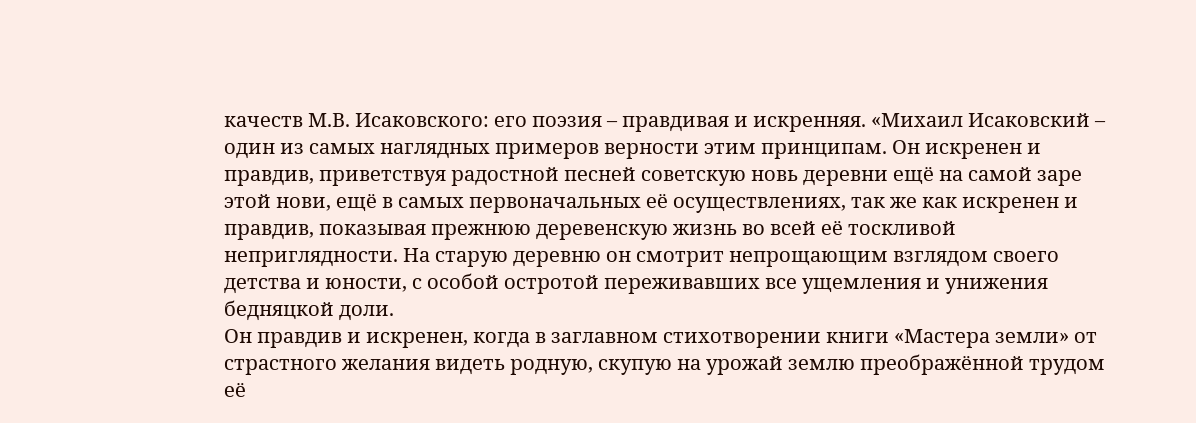качеств М.В. Исаковского: его поэзия – правдивая и искренняя. «Михаил Исаковский – один из самых наглядных примеров верности этим принципам. Он искренен и правдив, приветствуя радостной песней советскую новь деревни ещё на самой заре этой нови, ещё в самых первоначальных её осуществлениях, так же как искренен и правдив, показывая прежнюю деревенскую жизнь во всей её тоскливой неприглядности. На старую деревню он смотрит непрощающим взглядом своего детства и юности, с особой остротой переживавших все ущемления и унижения бедняцкой доли.
Он правдив и искренен, когда в заглавном стихотворении книги «Мастера земли» от страстного желания видеть родную, скупую на урожай землю преображённой трудом её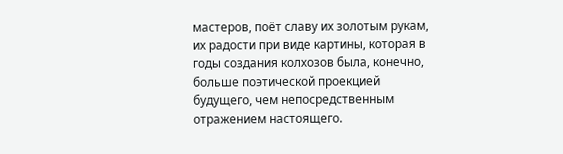мастеров, поёт славу их золотым рукам, их радости при виде картины, которая в годы создания колхозов была, конечно, больше поэтической проекцией будущего, чем непосредственным отражением настоящего.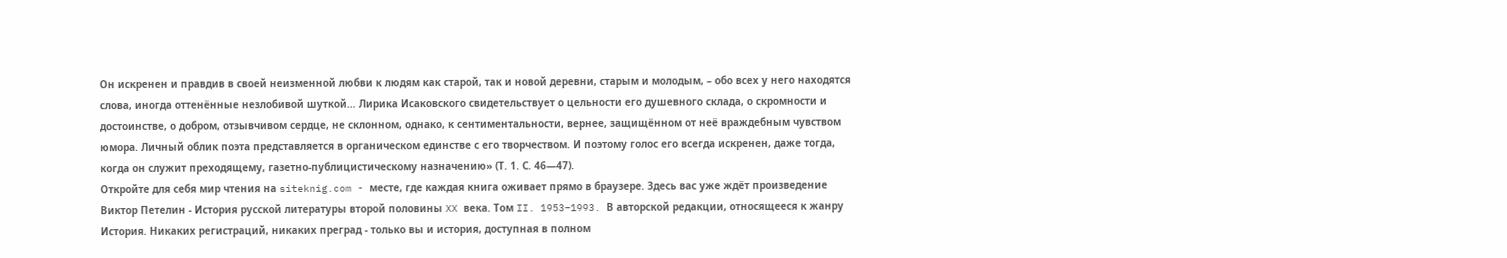Он искренен и правдив в своей неизменной любви к людям как старой, так и новой деревни, старым и молодым, – обо всех у него находятся слова, иногда оттенённые незлобивой шуткой… Лирика Исаковского свидетельствует о цельности его душевного склада, о скромности и достоинстве, о добром, отзывчивом сердце, не склонном, однако, к сентиментальности, вернее, защищённом от неё враждебным чувством юмора. Личный облик поэта представляется в органическом единстве с его творчеством. И поэтому голос его всегда искренен, даже тогда, когда он служит преходящему, газетно-публицистическому назначению» (Т. 1. С. 46—47).
Откройте для себя мир чтения на siteknig.com - месте, где каждая книга оживает прямо в браузере. Здесь вас уже ждёт произведение Виктор Петелин - История русской литературы второй половины XX века. Том II. 1953–1993. В авторской редакции, относящееся к жанру История. Никаких регистраций, никаких преград - только вы и история, доступная в полном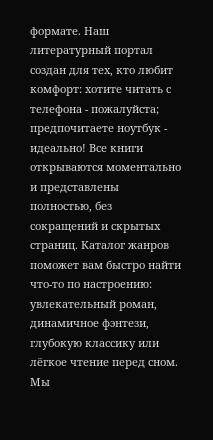формате. Наш литературный портал создан для тех, кто любит комфорт: хотите читать с телефона - пожалуйста; предпочитаете ноутбук - идеально! Все книги открываются моментально и представлены полностью, без сокращений и скрытых страниц. Каталог жанров поможет вам быстро найти что-то по настроению: увлекательный роман, динамичное фэнтези, глубокую классику или лёгкое чтение перед сном. Мы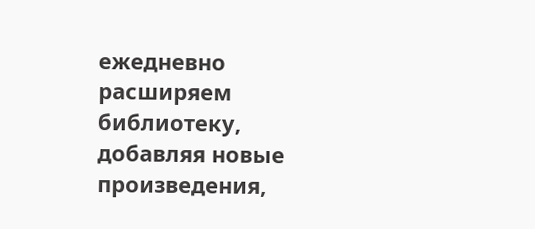ежедневно расширяем библиотеку, добавляя новые произведения,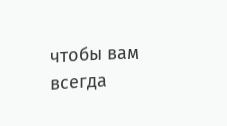чтобы вам всегда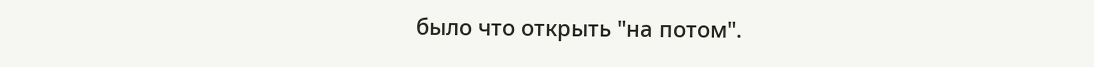было что открыть "на потом".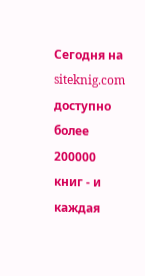Сегодня на siteknig.com доступно более 200000 книг - и каждая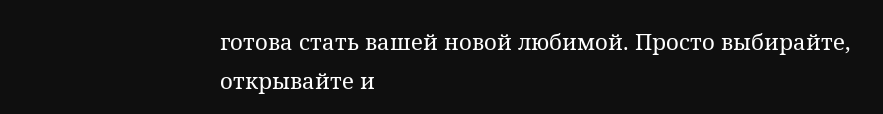готова стать вашей новой любимой. Просто выбирайте, открывайте и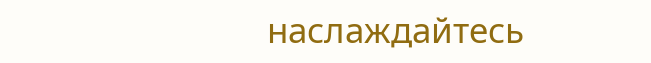наслаждайтесь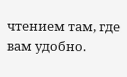чтением там, где вам удобно.